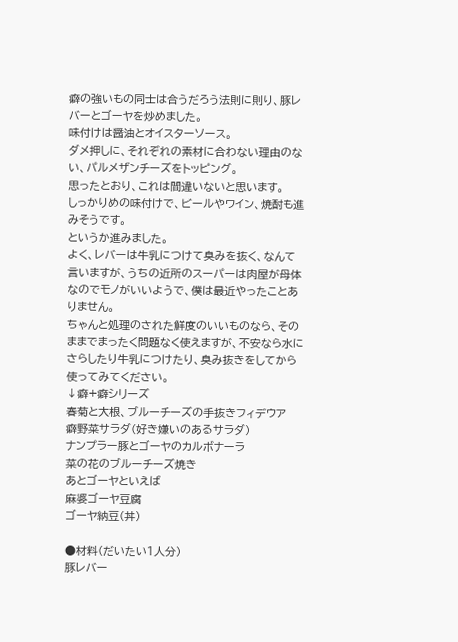癖の強いもの同士は合うだろう法則に則り、豚レバーとゴーヤを炒めました。
味付けは醤油とオイスターソース。
ダメ押しに、それぞれの素材に合わない理由のない、パルメザンチーズをトッピング。
思ったとおり、これは間違いないと思います。
しっかりめの味付けで、ビールやワイン、焼酎も進みそうです。
というか進みました。
よく、レバーは牛乳につけて臭みを抜く、なんて言いますが、うちの近所のスーパーは肉屋が母体なのでモノがいいようで、僕は最近やったことありません。
ちゃんと処理のされた鮮度のいいものなら、そのままでまったく問題なく使えますが、不安なら水にさらしたり牛乳につけたり、臭み抜きをしてから使ってみてください。
↓癖+癖シリーズ
春菊と大根、ブルーチーズの手抜きフィデウア
癖野菜サラダ(好き嫌いのあるサラダ)
ナンプラー豚とゴーヤのカルボナーラ
菜の花のブルーチーズ焼き
あとゴーヤといえば
麻婆ゴーヤ豆腐
ゴーヤ納豆(丼)

●材料(だいたい1人分)
豚レバー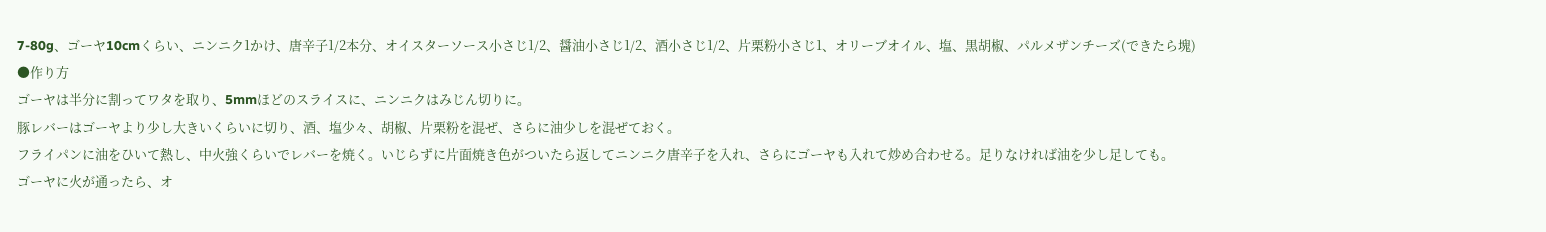7-80g、ゴーヤ10cmくらい、ニンニク1かけ、唐辛子1/2本分、オイスターソース小さじ1/2、醤油小さじ1/2、酒小さじ1/2、片栗粉小さじ1、オリーブオイル、塩、黒胡椒、パルメザンチーズ(できたら塊)
●作り方
ゴーヤは半分に割ってワタを取り、5mmほどのスライスに、ニンニクはみじん切りに。
豚レバーはゴーヤより少し大きいくらいに切り、酒、塩少々、胡椒、片栗粉を混ぜ、さらに油少しを混ぜておく。
フライパンに油をひいて熱し、中火強くらいでレバーを焼く。いじらずに片面焼き色がついたら返してニンニク唐辛子を入れ、さらにゴーヤも入れて炒め合わせる。足りなければ油を少し足しても。
ゴーヤに火が通ったら、オ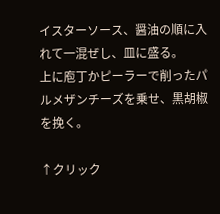イスターソース、醤油の順に入れて一混ぜし、皿に盛る。
上に庖丁かピーラーで削ったパルメザンチーズを乗せ、黒胡椒を挽く。

↑クリック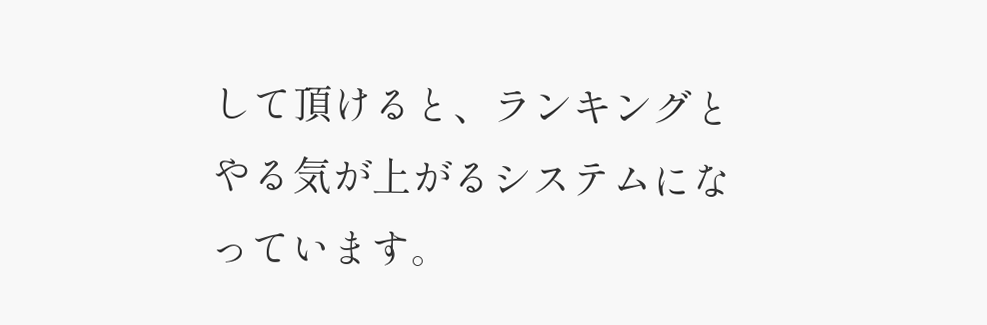して頂けると、ランキングとやる気が上がるシステムになっています。